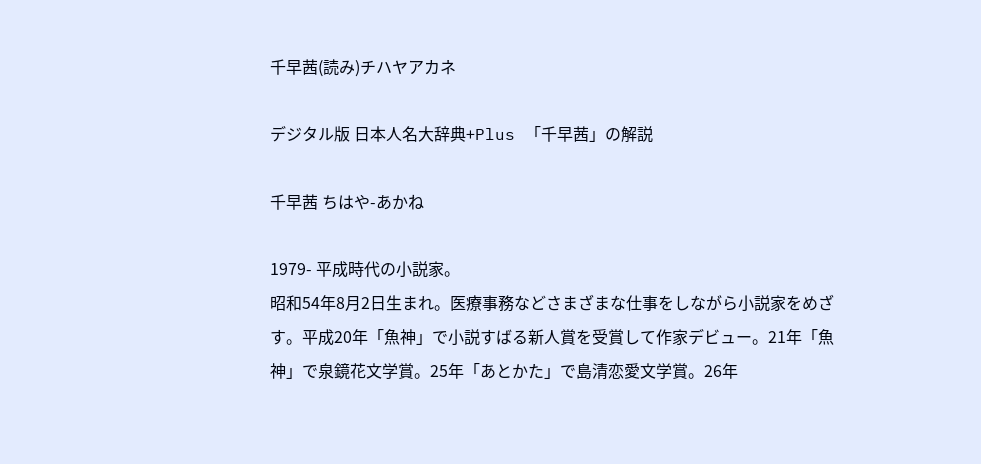千早茜(読み)チハヤアカネ

デジタル版 日本人名大辞典+Plus 「千早茜」の解説

千早茜 ちはや-あかね

1979- 平成時代の小説家。
昭和54年8月2日生まれ。医療事務などさまざまな仕事をしながら小説家をめざす。平成20年「魚神」で小説すばる新人賞を受賞して作家デビュー。21年「魚神」で泉鏡花文学賞。25年「あとかた」で島清恋愛文学賞。26年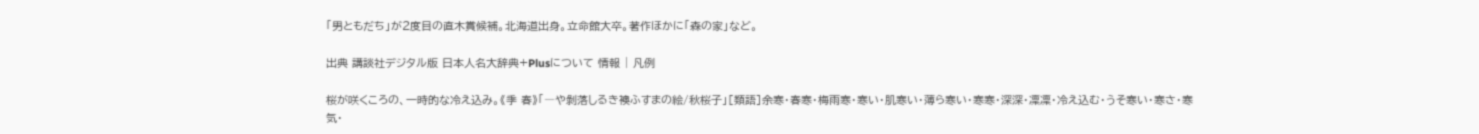「男ともだち」が2度目の直木賞候補。北海道出身。立命館大卒。著作ほかに「森の家」など。

出典 講談社デジタル版 日本人名大辞典+Plusについて 情報 | 凡例

桜が咲くころの、一時的な冷え込み。《季 春》「―や剝落しるき襖ふすまの絵/秋桜子」[類語]余寒・春寒・梅雨寒・寒い・肌寒い・薄ら寒い・寒寒・深深・凜凜・冷え込む・うそ寒い・寒さ・寒気・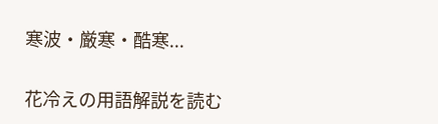寒波・厳寒・酷寒...

花冷えの用語解説を読む